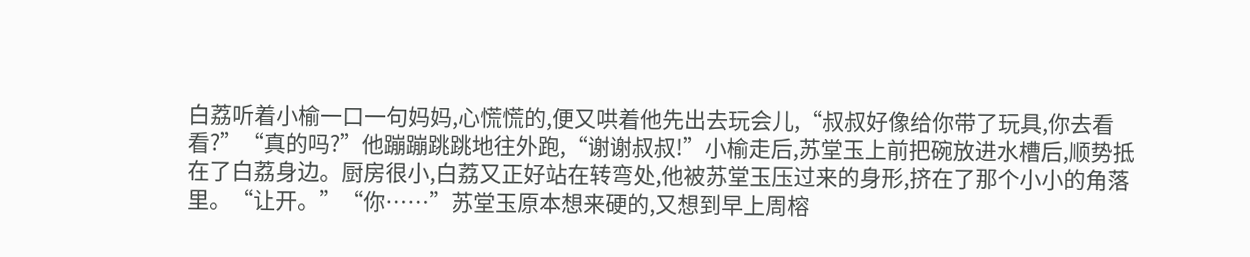白荔听着小榆一口一句妈妈,心慌慌的,便又哄着他先出去玩会儿,“叔叔好像给你带了玩具,你去看看?”“真的吗?”他蹦蹦跳跳地往外跑,“谢谢叔叔!”小榆走后,苏堂玉上前把碗放进水槽后,顺势抵在了白荔身边。厨房很小,白荔又正好站在转弯处,他被苏堂玉压过来的身形,挤在了那个小小的角落里。“让开。”“你……”苏堂玉原本想来硬的,又想到早上周榕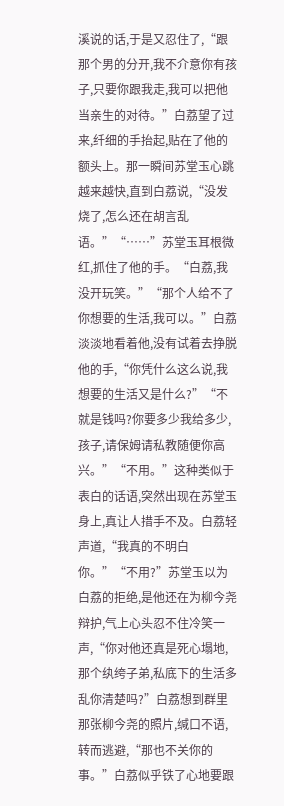溪说的话,于是又忍住了,“跟那个男的分开,我不介意你有孩子,只要你跟我走,我可以把他当亲生的对待。”白荔望了过来,纤细的手抬起,贴在了他的额头上。那一瞬间苏堂玉心跳越来越快,直到白荔说,“没发烧了,怎么还在胡言乱语。”“……”苏堂玉耳根微红,抓住了他的手。“白荔,我没开玩笑。”“那个人给不了你想要的生活,我可以。”白荔淡淡地看着他,没有试着去挣脱他的手,“你凭什么这么说,我想要的生活又是什么?”“不就是钱吗?你要多少我给多少,孩子,请保姆请私教随便你高兴。”“不用。”这种类似于表白的话语,突然出现在苏堂玉身上,真让人措手不及。白荔轻声道,“我真的不明白你。”“不用?”苏堂玉以为白荔的拒绝,是他还在为柳今尧辩护,气上心头忍不住冷笑一声,“你对他还真是死心塌地,那个纨绔子弟,私底下的生活多乱你清楚吗?”白荔想到群里那张柳今尧的照片,缄口不语,转而逃避,“那也不关你的事。”白荔似乎铁了心地要跟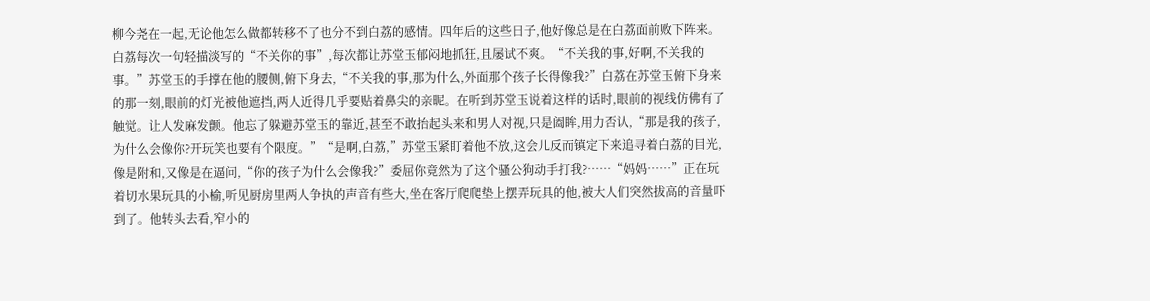柳今尧在一起,无论他怎么做都转移不了也分不到白荔的感情。四年后的这些日子,他好像总是在白荔面前败下阵来。白荔每次一句轻描淡写的“不关你的事”,每次都让苏堂玉郁闷地抓狂,且屡试不爽。“不关我的事,好啊,不关我的事。”苏堂玉的手撑在他的腰侧,俯下身去,“不关我的事,那为什么,外面那个孩子长得像我?”白荔在苏堂玉俯下身来的那一刻,眼前的灯光被他遮挡,两人近得几乎要贴着鼻尖的亲昵。在听到苏堂玉说着这样的话时,眼前的视线仿佛有了触觉。让人发麻发颤。他忘了躲避苏堂玉的靠近,甚至不敢抬起头来和男人对视,只是阖眸,用力否认,“那是我的孩子,为什么会像你?开玩笑也要有个限度。”“是啊,白荔,”苏堂玉紧盯着他不放,这会儿反而镇定下来追寻着白荔的目光,像是附和,又像是在逼问,“你的孩子为什么会像我?”委屈你竟然为了这个骚公狗动手打我?……“妈妈……”正在玩着切水果玩具的小榆,听见厨房里两人争执的声音有些大,坐在客厅爬爬垫上摆弄玩具的他,被大人们突然拔高的音量吓到了。他转头去看,窄小的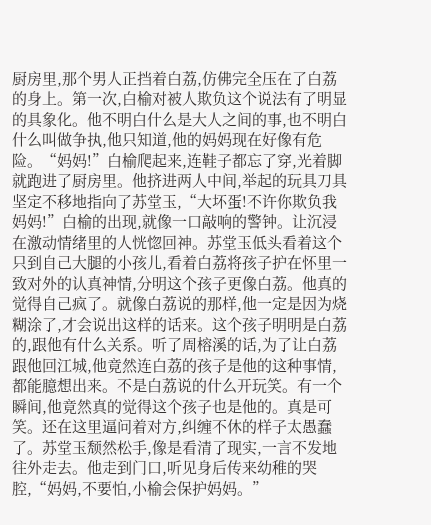厨房里,那个男人正挡着白荔,仿佛完全压在了白荔的身上。第一次,白榆对被人欺负这个说法有了明显的具象化。他不明白什么是大人之间的事,也不明白什么叫做争执,他只知道,他的妈妈现在好像有危险。“妈妈!”白榆爬起来,连鞋子都忘了穿,光着脚就跑进了厨房里。他挤进两人中间,举起的玩具刀具坚定不移地指向了苏堂玉,“大坏蛋!不许你欺负我妈妈!”白榆的出现,就像一口敲响的警钟。让沉浸在激动情绪里的人恍惚回神。苏堂玉低头看着这个只到自己大腿的小孩儿,看着白荔将孩子护在怀里一致对外的认真神情,分明这个孩子更像白荔。他真的觉得自己疯了。就像白荔说的那样,他一定是因为烧糊涂了,才会说出这样的话来。这个孩子明明是白荔的,跟他有什么关系。听了周榕溪的话,为了让白荔跟他回江城,他竟然连白荔的孩子是他的这种事情,都能臆想出来。不是白荔说的什么开玩笑。有一个瞬间,他竟然真的觉得这个孩子也是他的。真是可笑。还在这里逼问着对方,纠缠不休的样子太愚蠢了。苏堂玉颓然松手,像是看清了现实,一言不发地往外走去。他走到门口,听见身后传来幼稚的哭腔,“妈妈,不要怕,小榆会保护妈妈。”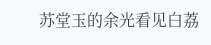苏堂玉的余光看见白荔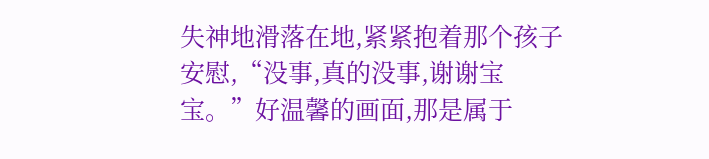失神地滑落在地,紧紧抱着那个孩子安慰,“没事,真的没事,谢谢宝宝。”好温馨的画面,那是属于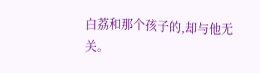白荔和那个孩子的,却与他无关。